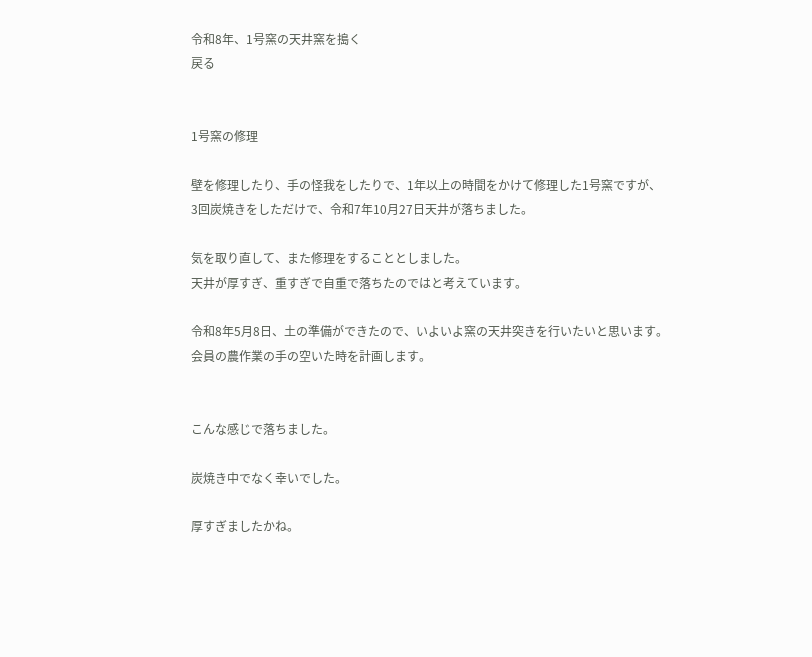令和8年、1号窯の天井窯を搗く
戻る


1号窯の修理

壁を修理したり、手の怪我をしたりで、1年以上の時間をかけて修理した1号窯ですが、
3回炭焼きをしただけで、令和7年10月27日天井が落ちました。

気を取り直して、また修理をすることとしました。
天井が厚すぎ、重すぎで自重で落ちたのではと考えています。

令和8年5月8日、土の準備ができたので、いよいよ窯の天井突きを行いたいと思います。
会員の農作業の手の空いた時を計画します。


こんな感じで落ちました。

炭焼き中でなく幸いでした。

厚すぎましたかね。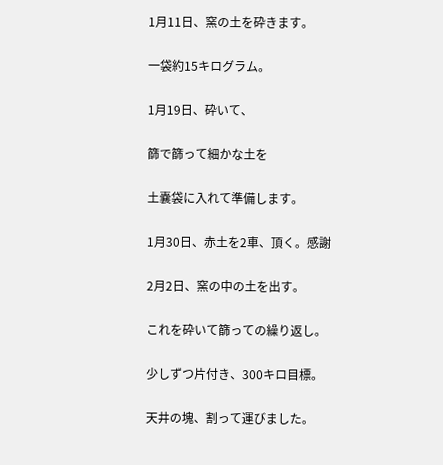1月11日、窯の土を砕きます。

一袋約15キログラム。

1月19日、砕いて、

篩で篩って細かな土を

土嚢袋に入れて準備します。

1月30日、赤土を2車、頂く。感謝

2月2日、窯の中の土を出す。

これを砕いて篩っての繰り返し。

少しずつ片付き、300キロ目標。

天井の塊、割って運びました。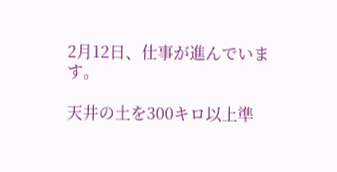2月12日、仕事が進んでいます。

天井の土を300キロ以上準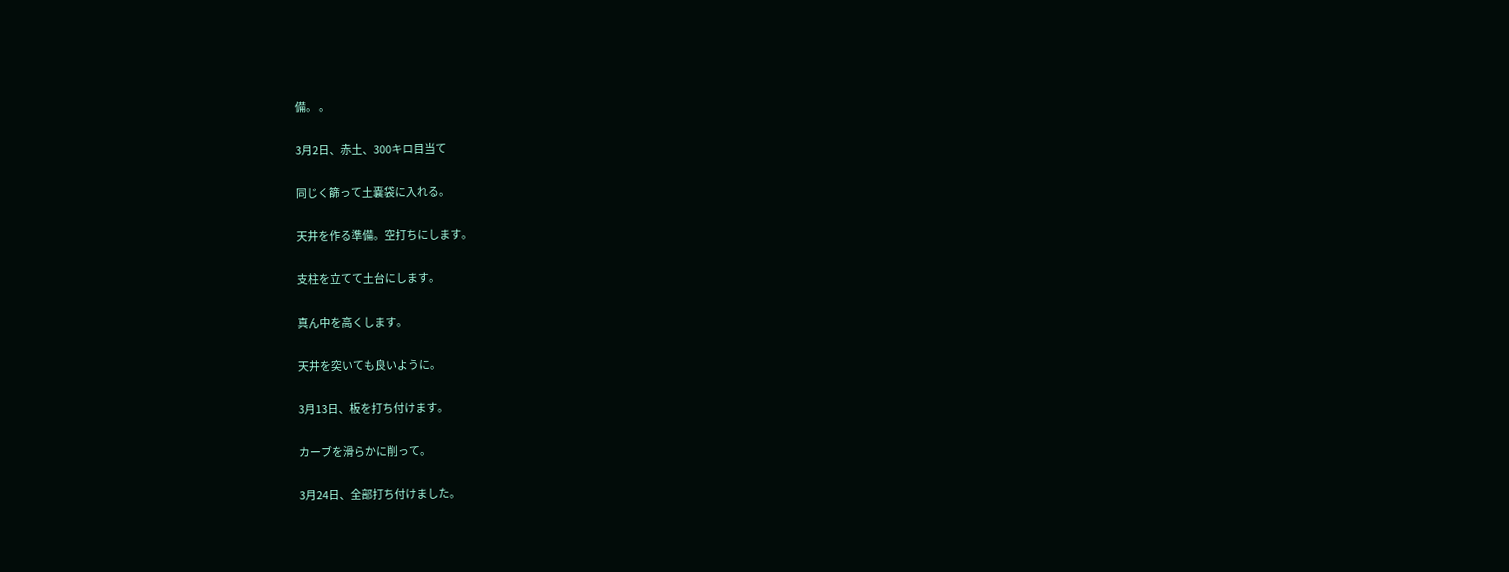備。 。

3月2日、赤土、300キロ目当て

同じく篩って土嚢袋に入れる。

天井を作る準備。空打ちにします。

支柱を立てて土台にします。

真ん中を高くします。

天井を突いても良いように。

3月13日、板を打ち付けます。

カーブを滑らかに削って。

3月24日、全部打ち付けました。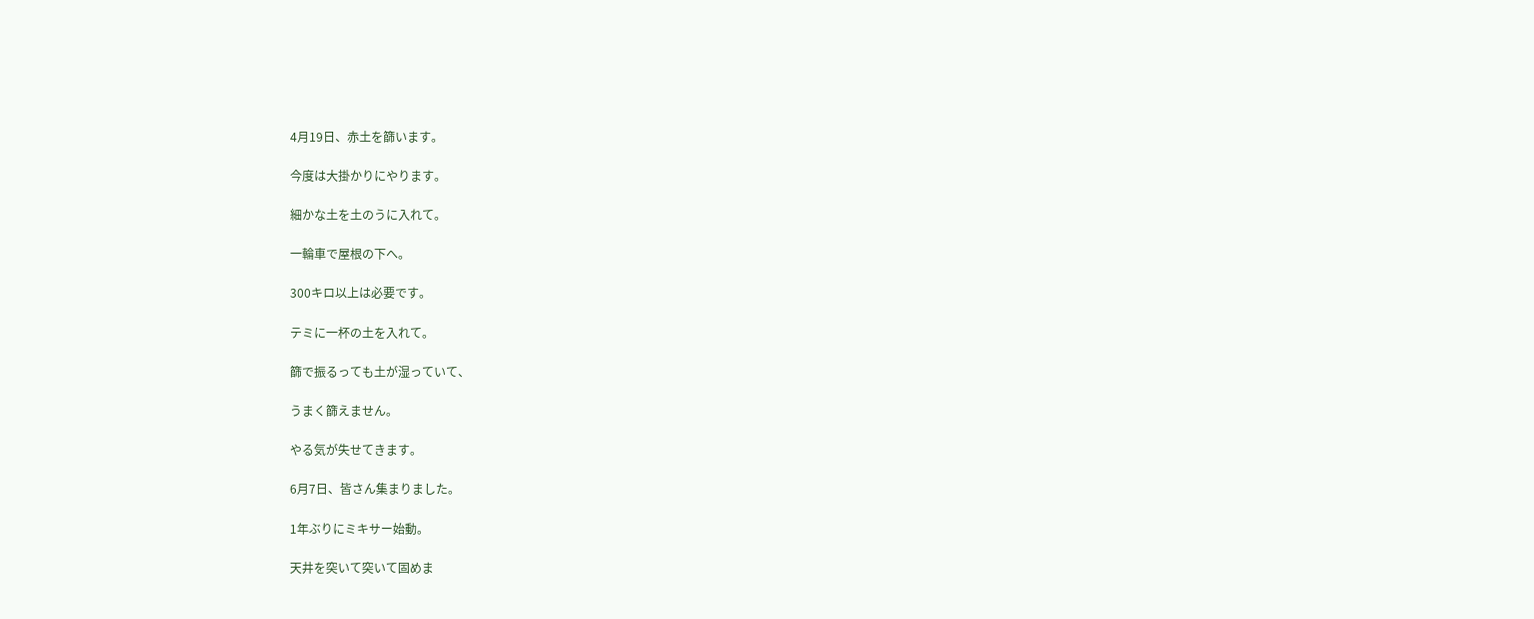4月19日、赤土を篩います。

今度は大掛かりにやります。

細かな土を土のうに入れて。

一輪車で屋根の下へ。

300キロ以上は必要です。

テミに一杯の土を入れて。

篩で振るっても土が湿っていて、

うまく篩えません。

やる気が失せてきます。

6月7日、皆さん集まりました。

1年ぶりにミキサー始動。

天井を突いて突いて固めま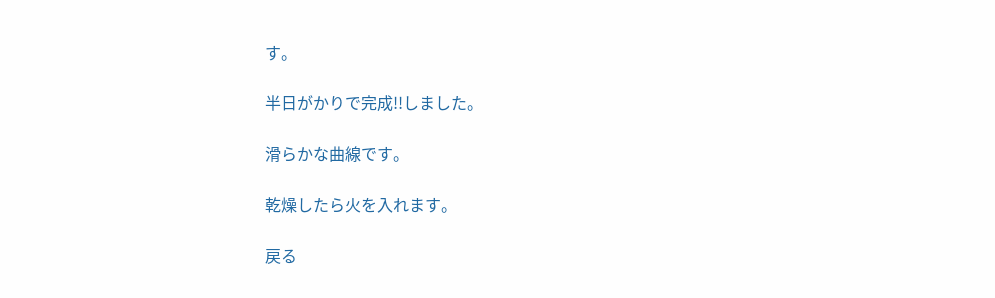す。

半日がかりで完成!!しました。

滑らかな曲線です。

乾燥したら火を入れます。

戻る